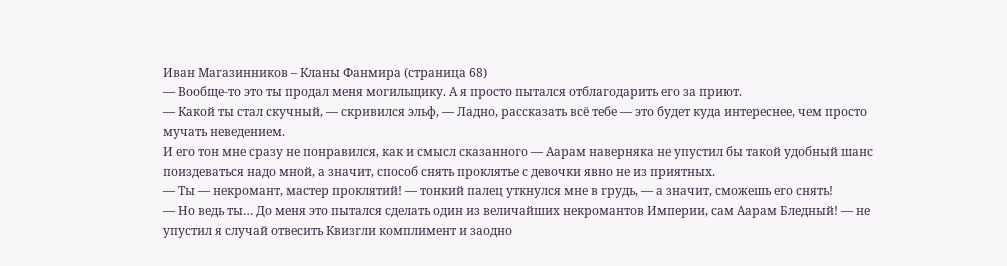Иван Магазинников – Кланы Фанмира (страница 68)
— Вообще-то это ты продал меня могильщику. А я просто пытался отблагодарить его за приют.
— Какой ты стал скучный, — скривился эльф, — Ладно, рассказать всё тебе — это будет куда интереснее, чем просто мучать неведением.
И его тон мне сразу не понравился, как и смысл сказанного — Аарам наверняка не упустил бы такой удобный шанс поиздеваться надо мной, а значит, способ снять проклятье с девочки явно не из приятных.
— Ты — некромант, мастер проклятий! — тонкий палец уткнулся мне в грудь, — а значит, сможешь его снять!
— Но ведь ты… До меня это пытался сделать один из величайших некромантов Империи, сам Аарам Бледный! — не упустил я случай отвесить Квизгли комплимент и заодно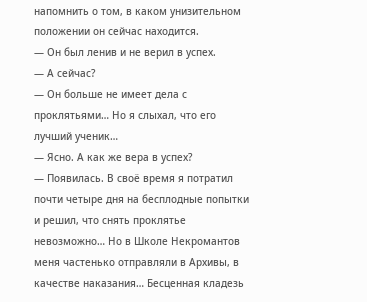напомнить о том, в каком унизительном положении он сейчас находится.
— Он был ленив и не верил в успех.
— А сейчас?
— Он больше не имеет дела с проклятьями… Но я слыхал, что его лучший ученик…
— Ясно. А как же вера в успех?
— Появилась. В своё время я потратил почти четыре дня на бесплодные попытки и решил, что снять проклятье невозможно… Но в Школе Некромантов меня частенько отправляли в Архивы, в качестве наказания… Бесценная кладезь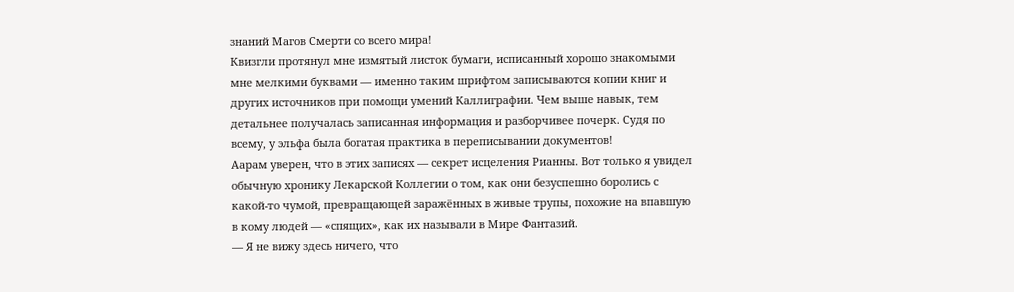знаний Магов Смерти со всего мира!
Квизгли протянул мне измятый листок бумаги, исписанный хорошо знакомыми мне мелкими буквами — именно таким шрифтом записываются копии книг и других источников при помощи умений Каллиграфии. Чем выше навык, тем детальнее получалась записанная информация и разборчивее почерк. Судя по всему, у эльфа была богатая практика в переписывании документов!
Аарам уверен, что в этих записях — секрет исцеления Рианны. Вот только я увидел обычную хронику Лекарской Коллегии о том, как они безуспешно боролись с какой-то чумой, превращающей заражённых в живые трупы, похожие на впавшую в кому людей — «спящих», как их называли в Мире Фантазий.
— Я не вижу здесь ничего, что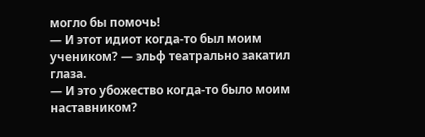могло бы помочь!
— И этот идиот когда-то был моим учеником? — эльф театрально закатил глаза.
— И это убожество когда-то было моим наставником?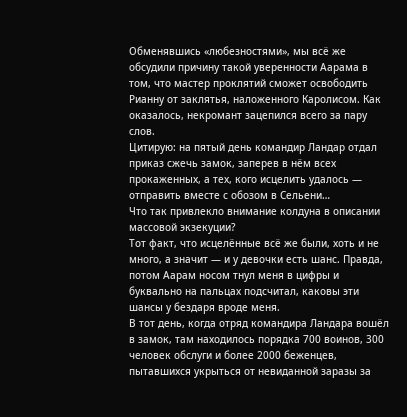Обменявшись «любезностями», мы всё же обсудили причину такой уверенности Аарама в том, что мастер проклятий сможет освободить Рианну от заклятья, наложенного Каролисом. Как оказалось, некромант зацепился всего за пару слов.
Цитирую: на пятый день командир Ландар отдал приказ сжечь замок, заперев в нём всех прокаженных, а тех, кого исцелить удалось — отправить вместе с обозом в Сельени…
Что так привлекло внимание колдуна в описании массовой экзекуции?
Тот факт, что исцелённые всё же были, хоть и не много, а значит — и у девочки есть шанс. Правда, потом Аарам носом тнул меня в цифры и буквально на пальцах подсчитал, каковы эти шансы у бездаря вроде меня.
В тот день, когда отряд командира Ландара вошёл в замок, там находилось порядка 700 воинов, 300 человек обслуги и более 2000 беженцев, пытавшихся укрыться от невиданной заразы за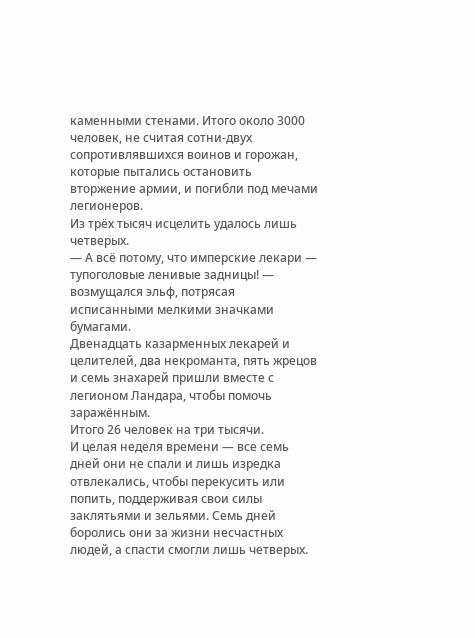каменными стенами. Итого около 3000 человек, не считая сотни-двух сопротивлявшихся воинов и горожан, которые пытались остановить вторжение армии, и погибли под мечами легионеров.
Из трёх тысяч исцелить удалось лишь четверых.
— А всё потому, что имперские лекари — тупоголовые ленивые задницы! — возмущался эльф, потрясая исписанными мелкими значками бумагами.
Двенадцать казарменных лекарей и целителей, два некроманта, пять жрецов и семь знахарей пришли вместе с легионом Ландара, чтобы помочь заражённым.
Итого 26 человек на три тысячи.
И целая неделя времени — все семь дней они не спали и лишь изредка отвлекались, чтобы перекусить или попить, поддерживая свои силы заклятьями и зельями. Семь дней боролись они за жизни несчастных людей, а спасти смогли лишь четверых.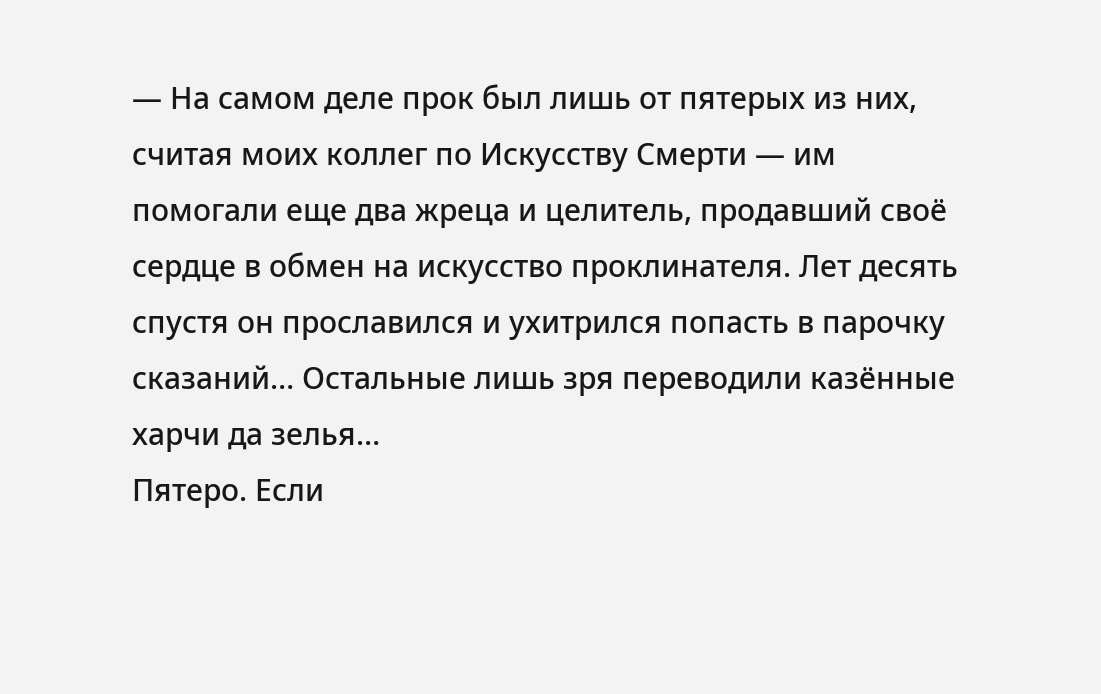— На самом деле прок был лишь от пятерых из них, считая моих коллег по Искусству Смерти — им помогали еще два жреца и целитель, продавший своё сердце в обмен на искусство проклинателя. Лет десять спустя он прославился и ухитрился попасть в парочку сказаний… Остальные лишь зря переводили казённые харчи да зелья…
Пятеро. Если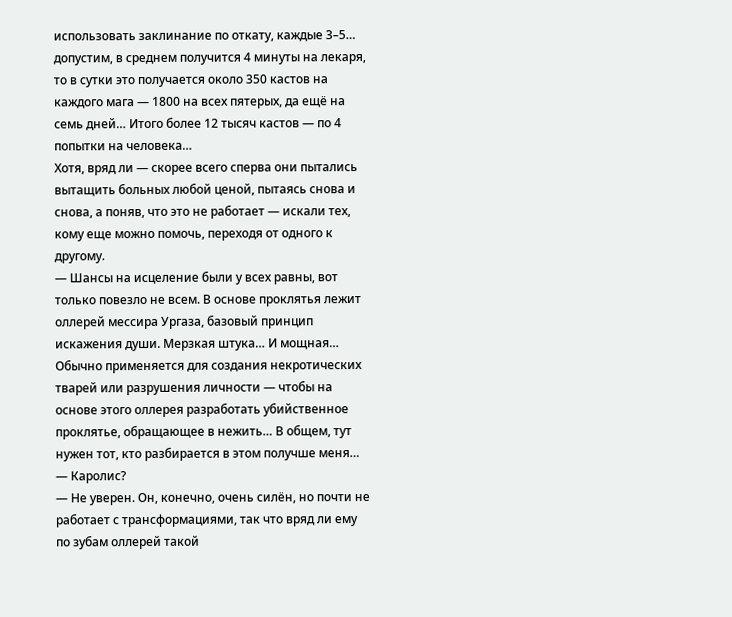использовать заклинание по откату, каждые 3–5… допустим, в среднем получится 4 минуты на лекаря, то в сутки это получается около 350 кастов на каждого мага — 1800 на всех пятерых, да ещё на семь дней… Итого более 12 тысяч кастов — по 4 попытки на человека…
Хотя, вряд ли — скорее всего сперва они пытались вытащить больных любой ценой, пытаясь снова и снова, а поняв, что это не работает — искали тех, кому еще можно помочь, переходя от одного к другому.
— Шансы на исцеление были у всех равны, вот только повезло не всем. В основе проклятья лежит оллерей мессира Ургаза, базовый принцип искажения души. Мерзкая штука… И мощная… Обычно применяется для создания некротических тварей или разрушения личности — чтобы на основе этого оллерея разработать убийственное проклятье, обращающее в нежить… В общем, тут нужен тот, кто разбирается в этом получше меня…
— Каролис?
— Не уверен. Он, конечно, очень силён, но почти не работает с трансформациями, так что вряд ли ему по зубам оллерей такой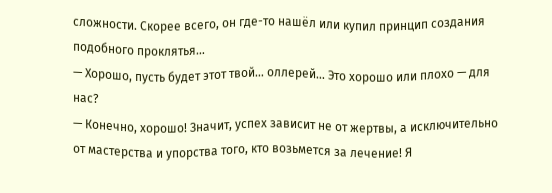сложности. Скорее всего, он где-то нашёл или купил принцип создания подобного проклятья…
— Хорошо, пусть будет этот твой… оллерей… Это хорошо или плохо — для нас?
— Конечно, хорошо! Значит, успех зависит не от жертвы, а исключительно от мастерства и упорства того, кто возьмется за лечение! Я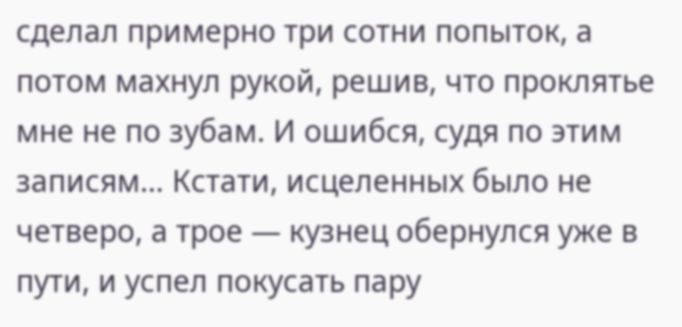сделал примерно три сотни попыток, а потом махнул рукой, решив, что проклятье мне не по зубам. И ошибся, судя по этим записям… Кстати, исцеленных было не четверо, а трое — кузнец обернулся уже в пути, и успел покусать пару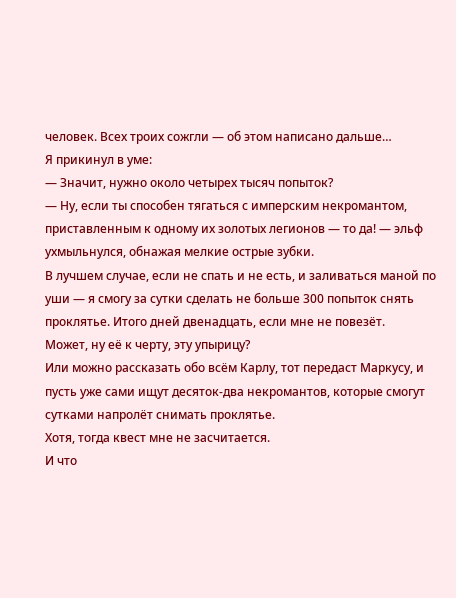человек. Всех троих сожгли — об этом написано дальше…
Я прикинул в уме:
— Значит, нужно около четырех тысяч попыток?
— Ну, если ты способен тягаться с имперским некромантом, приставленным к одному их золотых легионов — то да! — эльф ухмыльнулся, обнажая мелкие острые зубки.
В лучшем случае, если не спать и не есть, и заливаться маной по уши — я смогу за сутки сделать не больше 300 попыток снять проклятье. Итого дней двенадцать, если мне не повезёт.
Может, ну её к черту, эту упырицу?
Или можно рассказать обо всём Карлу, тот передаст Маркусу, и пусть уже сами ищут десяток-два некромантов, которые смогут сутками напролёт снимать проклятье.
Хотя, тогда квест мне не засчитается.
И что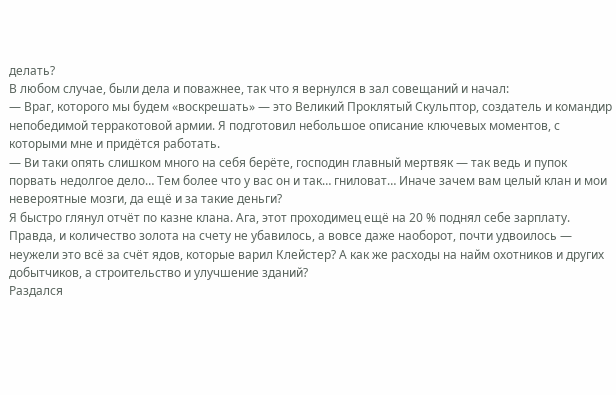делать?
В любом случае, были дела и поважнее, так что я вернулся в зал совещаний и начал:
— Враг, которого мы будем «воскрешать» — это Великий Проклятый Скульптор, создатель и командир непобедимой терракотовой армии. Я подготовил небольшое описание ключевых моментов, с которыми мне и придётся работать.
— Ви таки опять слишком много на себя берёте, господин главный мертвяк — так ведь и пупок порвать недолгое дело… Тем более что у вас он и так… гниловат… Иначе зачем вам целый клан и мои невероятные мозги, да ещё и за такие деньги?
Я быстро глянул отчёт по казне клана. Ага, этот проходимец ещё на 20 % поднял себе зарплату. Правда, и количество золота на счету не убавилось, а вовсе даже наоборот, почти удвоилось — неужели это всё за счёт ядов, которые варил Клейстер? А как же расходы на найм охотников и других добытчиков, а строительство и улучшение зданий?
Раздался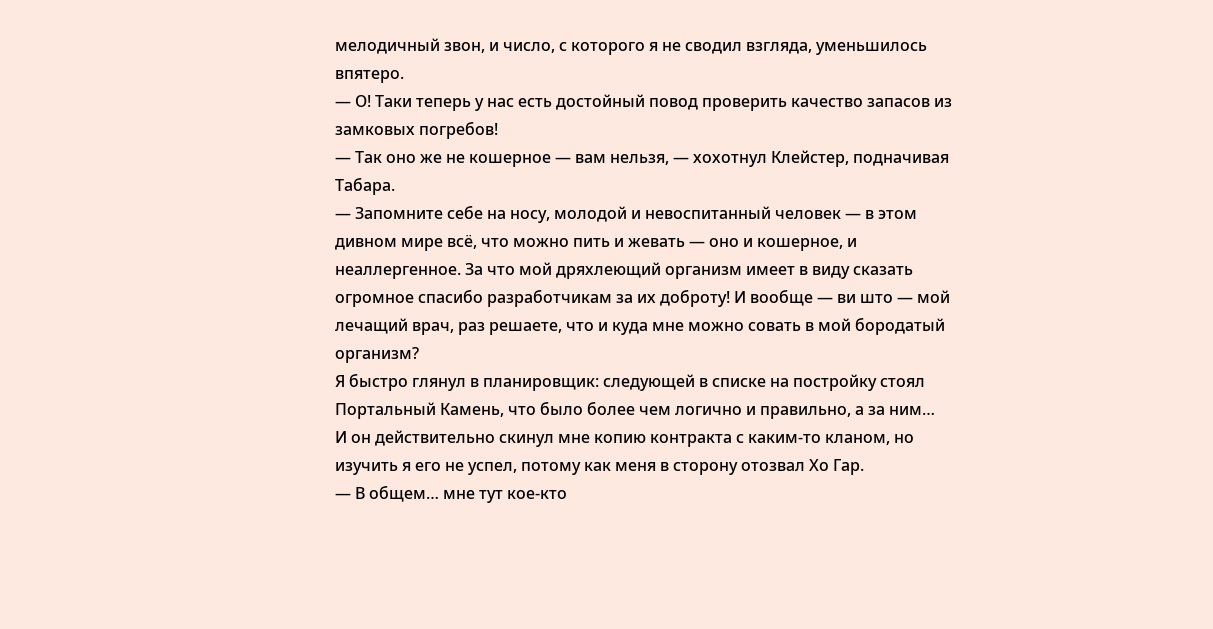мелодичный звон, и число, с которого я не сводил взгляда, уменьшилось впятеро.
— О! Таки теперь у нас есть достойный повод проверить качество запасов из замковых погребов!
— Так оно же не кошерное — вам нельзя, — хохотнул Клейстер, подначивая Табара.
— Запомните себе на носу, молодой и невоспитанный человек — в этом дивном мире всё, что можно пить и жевать — оно и кошерное, и неаллергенное. За что мой дряхлеющий организм имеет в виду сказать огромное спасибо разработчикам за их доброту! И вообще — ви што — мой лечащий врач, раз решаете, что и куда мне можно совать в мой бородатый организм?
Я быстро глянул в планировщик: следующей в списке на постройку стоял Портальный Камень, что было более чем логично и правильно, а за ним…
И он действительно скинул мне копию контракта с каким-то кланом, но изучить я его не успел, потому как меня в сторону отозвал Хо Гар.
— В общем… мне тут кое-кто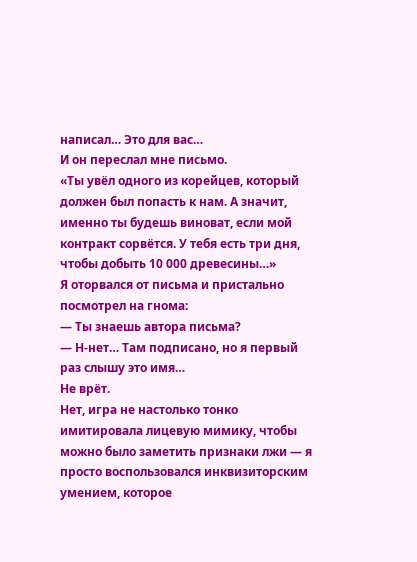написал… Это для вас…
И он переслал мне письмо.
«Ты увёл одного из корейцев, который должен был попасть к нам. А значит, именно ты будешь виноват, если мой контракт сорвётся. У тебя есть три дня, чтобы добыть 10 000 древесины…»
Я оторвался от письма и пристально посмотрел на гнома:
— Ты знаешь автора письма?
— Н-нет… Там подписано, но я первый раз слышу это имя…
Не врёт.
Нет, игра не настолько тонко имитировала лицевую мимику, чтобы можно было заметить признаки лжи — я просто воспользовался инквизиторским умением, которое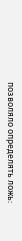позволяло определять ложь: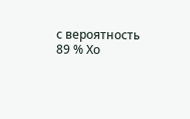с вероятность 89 % Хо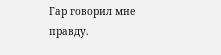Гар говорил мне правду.